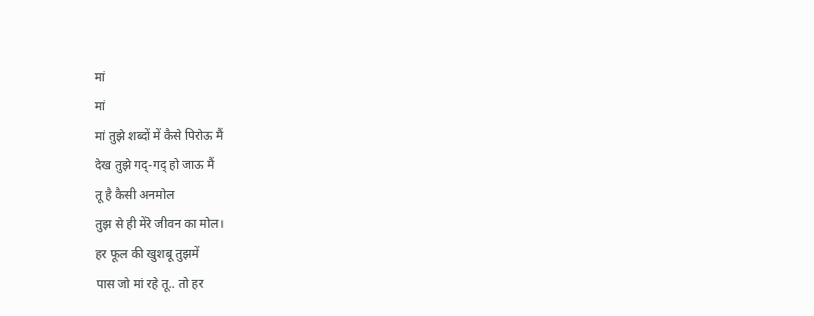मां
मां
मां तुझे शब्दों में कैसे पिरोऊ मैं
देख तुझे गद्-गद् हो जाऊ मैं
तू है कैसी अनमोल
तुझ से ही मेंरे जीवन का मोल।
हर फूल की खुशबू तुझमें
पास जो मां रहे तू.. तो हर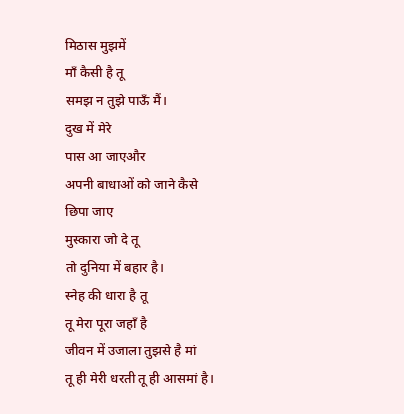मिठास मुझमें
माँ कैसी है तू
समझ न तुझे पाऊँ मैं।
दुख में मेरे
पास आ जाएऔर
अपनी बाधाओं को जाने कैसे
छिपा जाए
मुस्कारा जो दे तू
तो दुनिया में बहार है।
स्नेह की धारा है तू
तू मेरा पूरा जहाँ है
जीवन में उजाला तुझसे है मां
तू ही मेरी धरती तू ही आसमां है।